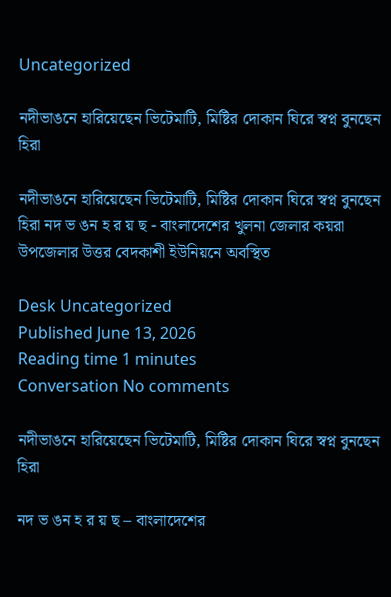Uncategorized

নদীভাঙনে হারিয়েছেন ভিটেমাটি, মিষ্টির দোকান ঘিরে স্বপ্ন বুনছেন হিরা

নদীভাঙনে হারিয়েছেন ভিটেমাটি, মিষ্টির দোকান ঘিরে স্বপ্ন বুনছেন হিরা নদ ভ ঙন হ র য় ছ - বাংলাদেশের খুলনা জেলার কয়রা উপজেলার উত্তর বেদকাশী ইউনিয়নে অবস্থিত

Desk Uncategorized
Published June 13, 2026
Reading time 1 minutes
Conversation No comments

নদীভাঙনে হারিয়েছেন ভিটেমাটি, মিষ্টির দোকান ঘিরে স্বপ্ন বুনছেন হিরা

নদ ভ ঙন হ র য় ছ – বাংলাদেশের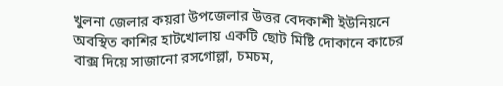খুলনা জেলার কয়রা উপজেলার উত্তর বেদকাশী ইউনিয়নে অবস্থিত কাশির হাটখোলায় একটি ছোট মিষ্টি দোকানে কাচের বাক্স দিয়ে সাজানো রসগোল্লা, চমচম,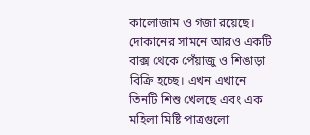কালোজাম ও গজা রয়েছে। দোকানের সামনে আরও একটি বাক্স থেকে পেঁয়াজু ও শিঙাড়া বিক্রি হচ্ছে। এখন এখানে তিনটি শিশু খেলছে এবং এক মহিলা মিষ্টি পাত্রগুলো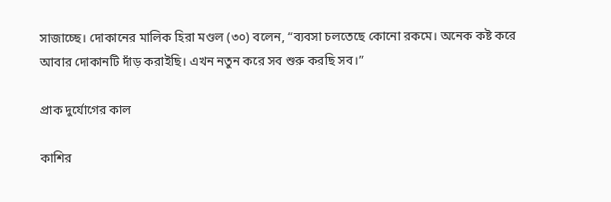সাজাচ্ছে। দোকানের মালিক হিরা মণ্ডল (৩০) বলেন, “ব্যবসা চলতেছে কোনো রকমে। অনেক কষ্ট করে আবার দোকানটি দাঁড় করাইছি। এখন নতুন করে সব শুরু করছি সব।”

প্রাক দুর্যোগের কাল

কাশির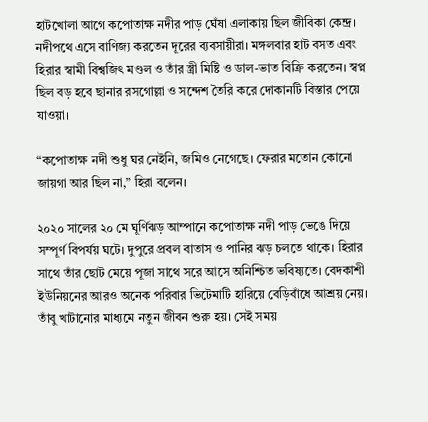হাটখোলা আগে কপোতাক্ষ নদীর পাড় ঘেঁষা এলাকায় ছিল জীবিকা কেন্দ্র। নদীপথে এসে বাণিজ্য করতেন দূরের ব্যবসায়ীরা। মঙ্গলবার হাট বসত এবং হিরার স্বামী বিশ্বজিৎ মণ্ডল ও তাঁর স্ত্রী মিষ্টি ও ডাল-ভাত বিক্রি করতেন। স্বপ্ন ছিল বড় হবে ছানার রসগোল্লা ও সন্দেশ তৈরি করে দোকানটি বিস্তার পেয়ে যাওয়া।

“কপোতাক্ষ নদী শুধু ঘর নেইনি, জমিও নেগেছে। ফেরার মতোন কোনো জায়গা আর ছিল না,” হিরা বলেন।

২০২০ সালের ২০ মে ঘূর্ণিঝড় আম্পানে কপোতাক্ষ নদী পাড় ভেঙে দিয়ে সম্পূর্ণ বিপর্যয় ঘটে। দুপুরে প্রবল বাতাস ও পানির ঝড় চলতে থাকে। হিরার সাথে তাঁর ছোট মেয়ে পূজা সাথে সরে আসে অনিশ্চিত ভবিষ্যতে। বেদকাশী ইউনিয়নের আরও অনেক পরিবার ভিটেমাটি হারিয়ে বেড়িবাঁধে আশ্রয় নেয়। তাঁবু খাটানোর মাধ্যমে নতুন জীবন শুরু হয়। সেই সময়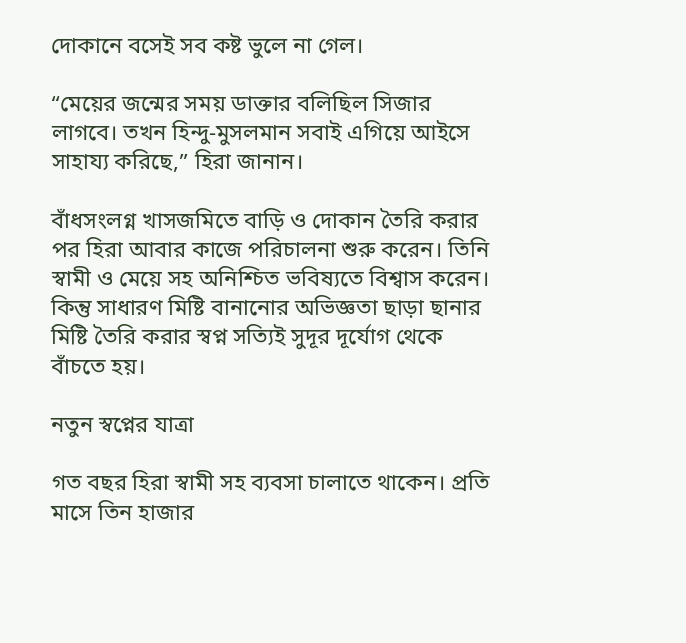দোকানে বসেই সব কষ্ট ভুলে না গেল।

“মেয়ের জন্মের সময় ডাক্তার বলিছিল সিজার লাগবে। তখন হিন্দু-মুসলমান সবাই এগিয়ে আইসে সাহায্য করিছে,” হিরা জানান।

বাঁধসংলগ্ন খাসজমিতে বাড়ি ও দোকান তৈরি করার পর হিরা আবার কাজে পরিচালনা শুরু করেন। তিনি স্বামী ও মেয়ে সহ অনিশ্চিত ভবিষ্যতে বিশ্বাস করেন। কিন্তু সাধারণ মিষ্টি বানানোর অভিজ্ঞতা ছাড়া ছানার মিষ্টি তৈরি করার স্বপ্ন সত্যিই সুদূর দূর্যোগ থেকে বাঁচতে হয়।

নতুন স্বপ্নের যাত্রা

গত বছর হিরা স্বামী সহ ব্যবসা চালাতে থাকেন। প্রতি মাসে তিন হাজার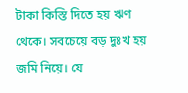টাকা কিস্তি দিতে হয় ঋণ থেকে। সবচেয়ে বড় দুঃখ হয় জমি নিয়ে। যে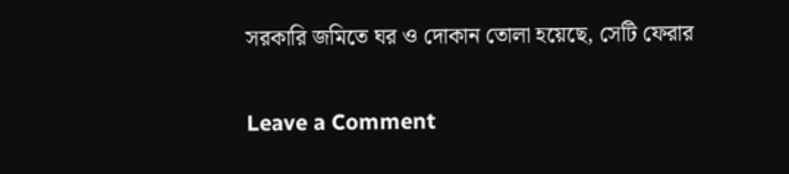সরকারি জমিতে ঘর ও দোকান তোলা হয়েছে, সেটি ফেরার

Leave a Comment